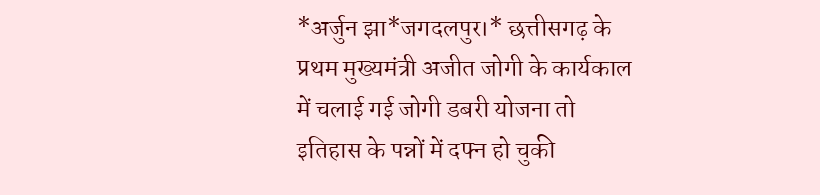*अर्जुन झा*जगदलपुर।* छत्तीसगढ़ के प्रथम मुख्यमंत्री अजीत जोगी के कार्यकाल में चलाई गई जोगी डबरी योजना तो इतिहास के पन्नों में दफ्न हो चुकी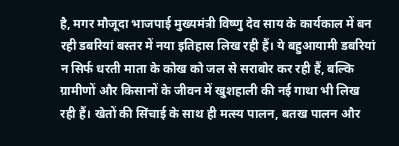है, मगर मौजूदा भाजपाई मुख्यमंत्री विष्णु देव साय के कार्यकाल में बन रही डबरियां बस्तर में नया इतिहास लिख रही हैं। ये बहुआयामी डबरियां न सिर्फ धरती माता के कोख को जल से सराबोर कर रही हैं, बल्कि ग्रामीणों और किसानों के जीवन में खुशहाली की नई गाथा भी लिख रही हैं। खेतों की सिंचाई के साथ ही मत्स्य पालन, बतख पालन और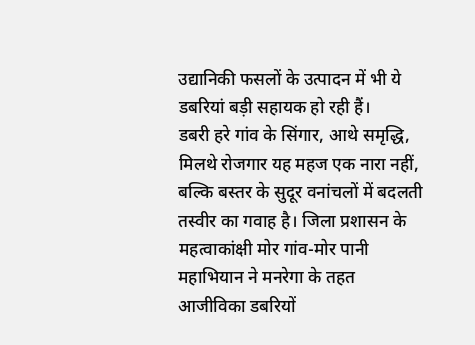उद्यानिकी फसलों के उत्पादन में भी ये डबरियां बड़ी सहायक हो रही हैं।
डबरी हरे गांव के सिंगार, आथे समृद्धि, मिलथे रोजगार यह महज एक नारा नहीं, बल्कि बस्तर के सुदूर वनांचलों में बदलती तस्वीर का गवाह है। जिला प्रशासन के महत्वाकांक्षी मोर गांव-मोर पानी महाभियान ने मनरेगा के तहत आजीविका डबरियों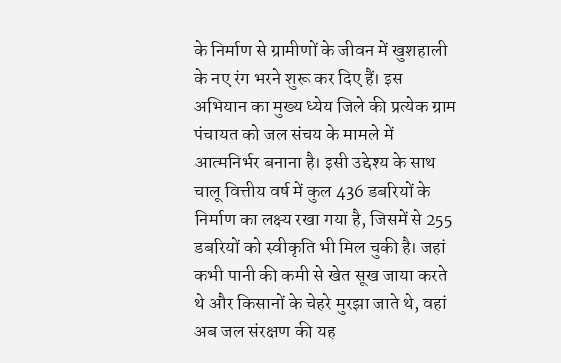के निर्माण से ग्रामीणों के जीवन में खुशहाली के नए रंग भरने शुरू कर दिए हैं। इस अभियान का मुख्य ध्येय जिले की प्रत्येक ग्राम पंचायत को जल संचय के मामले में आत्मनिर्भर बनाना है। इसी उद्देश्य के साथ चालू वित्तीय वर्ष में कुल 436 डबरियों के निर्माण का लक्ष्य रखा गया है, जिसमें से 255 डबरियों को स्वीकृति भी मिल चुकी है। जहां कभी पानी की कमी से खेत सूख जाया करते थे और किसानों के चेहरे मुरझा जाते थे, वहां अब जल संरक्षण की यह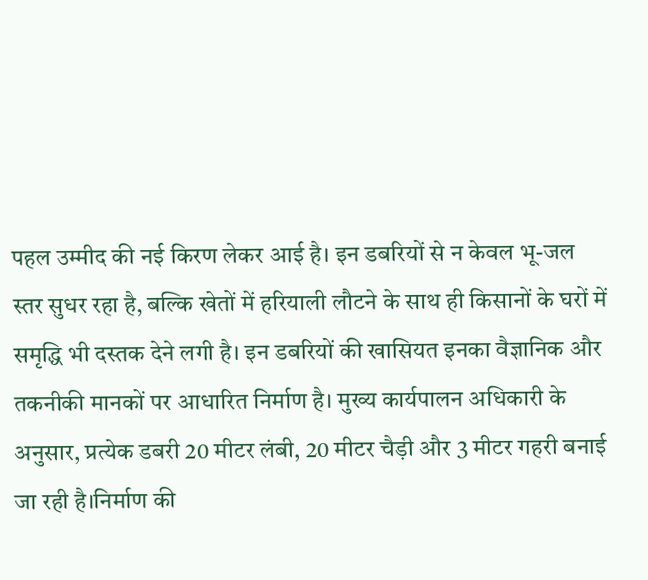पहल उम्मीद की नई किरण लेकर आई है। इन डबरियों से न केवल भू-जल स्तर सुधर रहा है, बल्कि खेतों में हरियाली लौटने के साथ ही किसानों के घरों में समृद्धि भी दस्तक देने लगी है। इन डबरियों की खासियत इनका वैज्ञानिक और तकनीकी मानकों पर आधारित निर्माण है। मुख्य कार्यपालन अधिकारी के अनुसार, प्रत्येक डबरी 20 मीटर लंबी, 20 मीटर चैड़ी और 3 मीटर गहरी बनाई जा रही है।निर्माण की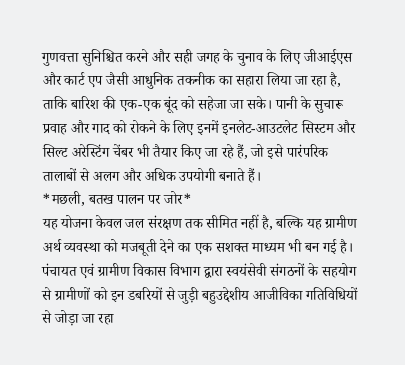गुणवत्ता सुनिश्चित करने और सही जगह के चुनाव के लिए जीआईएस और कार्ट एप जैसी आधुनिक तकनीक का सहारा लिया जा रहा है, ताकि बारिश की एक-एक बूंद को सहेजा जा सके। पानी के सुचारू प्रवाह और गाद को रोकने के लिए इनमें इनलेट-आउटलेट सिस्टम और सिल्ट अरेस्टिंग चेंबर भी तैयार किए जा रहे हैं, जो इसे पारंपरिक तालाबों से अलग और अधिक उपयोगी बनाते हैं।
*मछली, बतख पालन पर जोर*
यह योजना केवल जल संरक्षण तक सीमित नहीं है, बल्कि यह ग्रामीण अर्थ व्यवस्था को मजबूती देने का एक सशक्त माध्यम भी बन गई है। पंचायत एवं ग्रामीण विकास विभाग द्वारा स्वयंसेवी संगठनों के सहयोग से ग्रामीणों को इन डबरियों से जुड़ी बहुउद्देशीय आजीविका गतिविधियों से जोड़ा जा रहा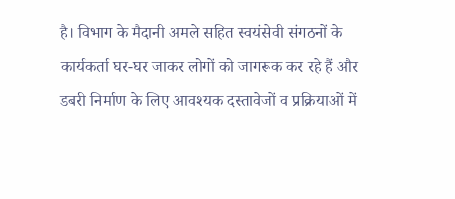है। विभाग के मैदानी अमले सहित स्वयंसेवी संगठनों के कार्यकर्ता घर-घर जाकर लोगों को जागरूक कर रहे हैं और डबरी निर्माण के लिए आवश्यक दस्तावेजों व प्रक्रियाओं में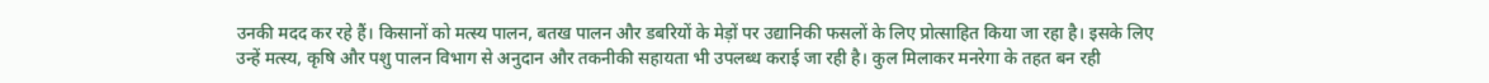उनकी मदद कर रहे हैं। किसानों को मत्स्य पालन, बतख पालन और डबरियों के मेड़ों पर उद्यानिकी फसलों के लिए प्रोत्साहित किया जा रहा है। इसके लिए उन्हें मत्स्य, कृषि और पशु पालन विभाग से अनुदान और तकनीकी सहायता भी उपलब्ध कराई जा रही है। कुल मिलाकर मनरेगा के तहत बन रही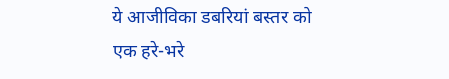ये आजीविका डबरियां बस्तर को एक हरे-भरे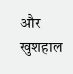और खुशहाल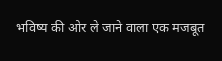भविष्य की ओर ले जाने वाला एक मजबूत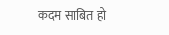कदम साबित हो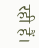रही हैं।